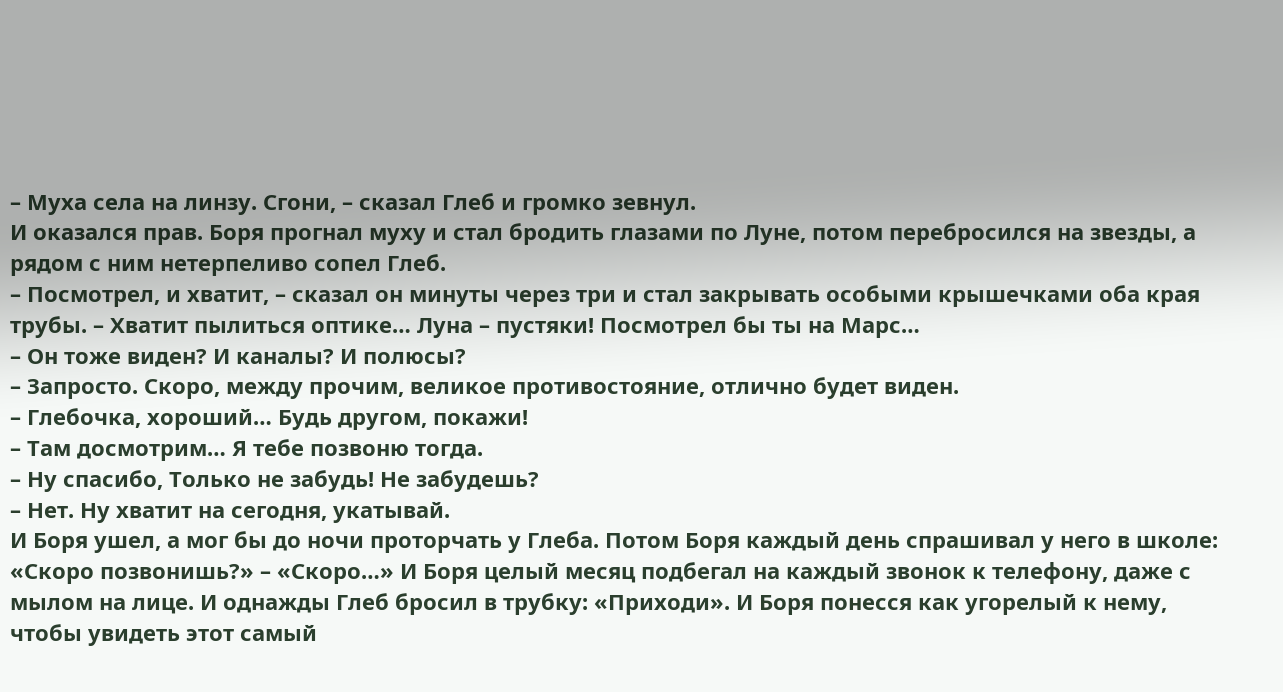– Муха села на линзу. Сгони, – сказал Глеб и громко зевнул.
И оказался прав. Боря прогнал муху и стал бродить глазами по Луне, потом перебросился на звезды, а рядом с ним нетерпеливо сопел Глеб.
– Посмотрел, и хватит, – сказал он минуты через три и стал закрывать особыми крышечками оба края трубы. – Хватит пылиться оптике… Луна – пустяки! Посмотрел бы ты на Марс…
– Он тоже виден? И каналы? И полюсы?
– Запросто. Скоро, между прочим, великое противостояние, отлично будет виден.
– Глебочка, хороший… Будь другом, покажи!
– Там досмотрим… Я тебе позвоню тогда.
– Ну спасибо, Только не забудь! Не забудешь?
– Нет. Ну хватит на сегодня, укатывай.
И Боря ушел, а мог бы до ночи проторчать у Глеба. Потом Боря каждый день спрашивал у него в школе: «Скоро позвонишь?» – «Скоро…» И Боря целый месяц подбегал на каждый звонок к телефону, даже с мылом на лице. И однажды Глеб бросил в трубку: «Приходи». И Боря понесся как угорелый к нему, чтобы увидеть этот самый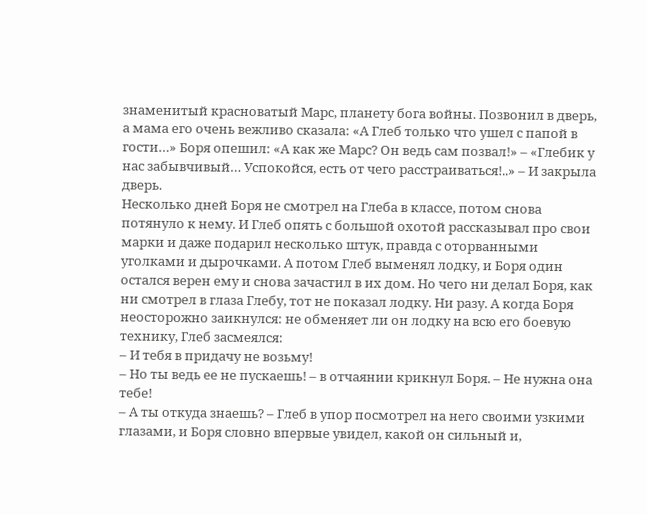знаменитый красноватый Марс, планету бога войны. Позвонил в дверь, а мама его очень вежливо сказала: «А Глеб только что ушел с папой в гости…» Боря опешил: «А как же Марс? Он ведь сам позвал!» – «Глебик у нас забывчивый… Успокойся, есть от чего расстраиваться!..» – И закрыла дверь.
Несколько дней Боря не смотрел на Глеба в классе, потом снова потянуло к нему. И Глеб опять с большой охотой рассказывал про свои марки и даже подарил несколько штук, правда с оторванными уголками и дырочками. А потом Глеб выменял лодку, и Боря один остался верен ему и снова зачастил в их дом. Но чего ни делал Боря, как ни смотрел в глаза Глебу, тот не показал лодку. Ни разу. А когда Боря неосторожно заикнулся: не обменяет ли он лодку на всю его боевую технику, Глеб засмеялся:
– И тебя в придачу не возьму!
– Но ты ведь ее не пускаешь! – в отчаянии крикнул Боря. – Не нужна она тебе!
– А ты откуда знаешь? – Глеб в упор посмотрел на него своими узкими глазами, и Боря словно впервые увидел, какой он сильный и,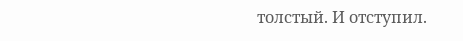толстый. И отступил.